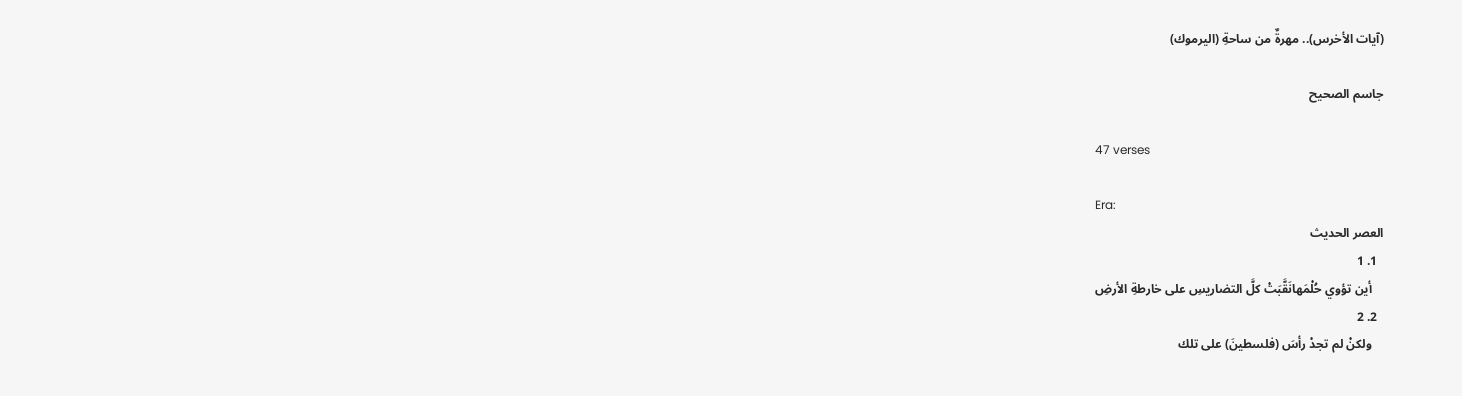(آيات الأخرس).. مهرةٌ من ساحةِ (اليرموك)

جاسم الصحيح

47 verses

Era:
العصر الحديث
  1. 1
    أين تؤوي حُلْمَهانَقَّبَتْ كلَّ التضاريسِ على خارطةِ الأرضِ
  2. 2
    ولكنْ لم تجدْ رأسَ (فلسطينَ) على تلك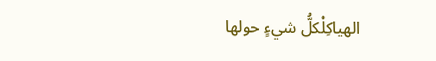الهياكِلْكلُّ شيءٍ حولها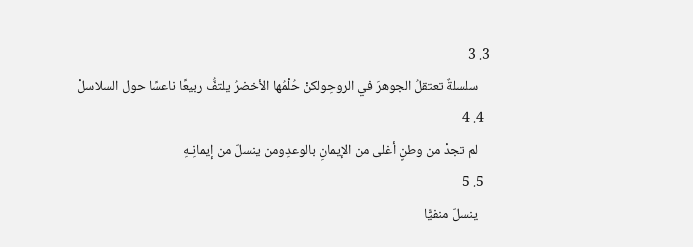3. 3
    سلسلةٌ تعتقلُ الجوهرَ في الروحِولكنْ حُلْمُها الأخضرُ يلتفُّ ربيعًا ناعسًا حول السلاسلْ
  4. 4
    لم تجدْ من وطنٍ أغلى من الإيمانِ بالوعدِومن ينسلّ من إيمانِـهِ
  5. 5
    ينسلّ منفيًّا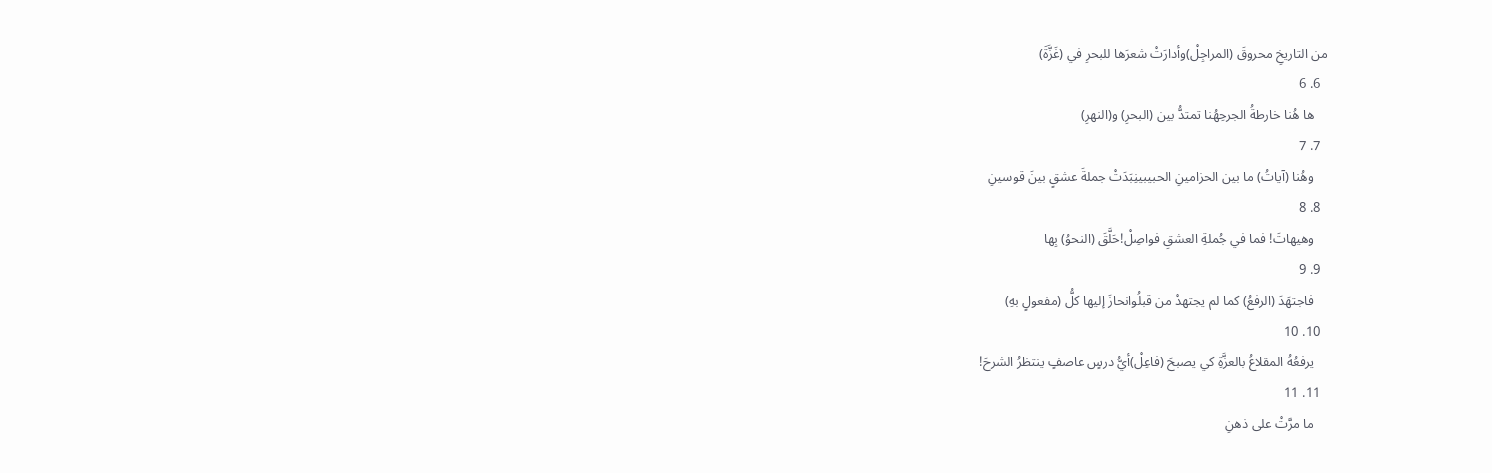من التاريخِ محروقَ (المراجِلْ)وأدارَتْ شعرَها للبحرِ في (غَزَّةَ)
  6. 6
    ها هُنا خارطةُ الجرحِهُنا تمتدُّ بين (البحرِ) و(النهرِ)
  7. 7
    وهُنا (آياتُ) ما بين الحزامينِ الحبيبينِبَدَتْ جملةَ عشقٍ بينَ قوسينِ
  8. 8
    وهيهاتَ! فما في جُملةِ العشقِ فواصِلْ!حَلَّقَ (النحوُ) بِها
  9. 9
    فاجتهَدَ (الرفعُ) كما لم يجتهدْ من قبلُوانحازَ إليها كلُّ (مفعولٍ بهِ)
  10. 10
    يرفعُهُ المقلاعُ بالعزَّةِ كي يصبحَ (فاعِلْ)أيُّ درسٍ عاصفٍ ينتظرُ الشرحَ!
  11. 11
    ما مرَّتْ على ذهنِ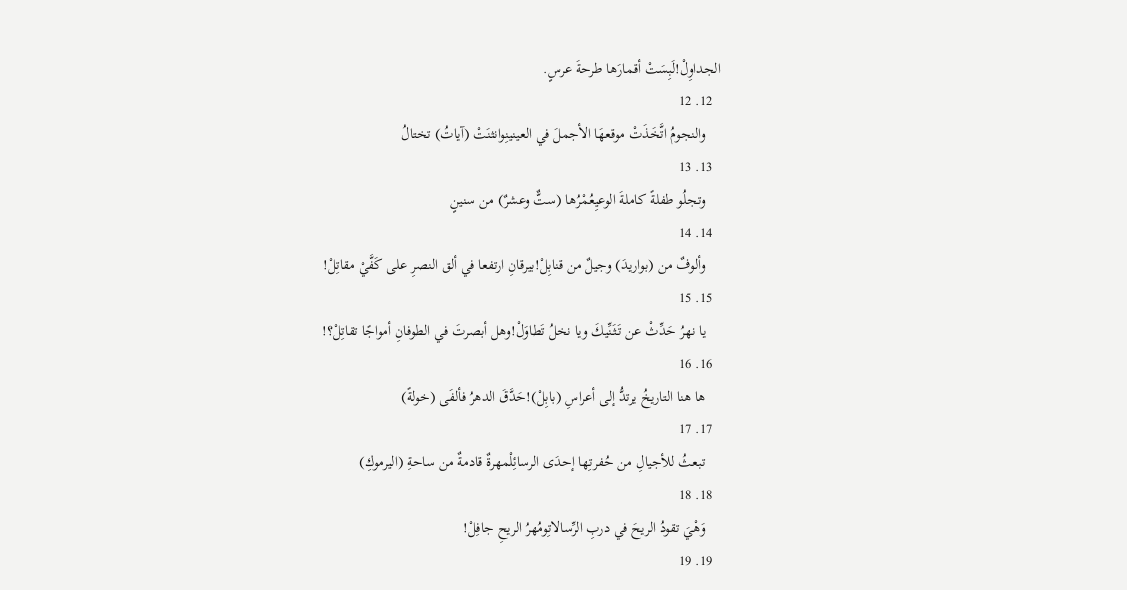الجداوِلْ!لَبِسَتْ أقمارَها طرحةَ عرسٍ.
  12. 12
    والنجومُ اتَّخَذَتْ موقعهَا الأجملَ في العينينِوانثنَتْ (آياتُ) تختالُ
  13. 13
    وتجلُو طفلةً كاملةَ الوعيِعُمْرُها (ستٌّ وعشرٌ) من سنينٍ
  14. 14
    وألوفٌ من (بواريدَ) وجيلٌ من قنابِلْ!بيرقانِ ارتفعا في ألق النصرِ على كَفَّيْ مقاتِلْ!
  15. 15
    يا نهرُ حَدِّثْ عن تَثَنِّيكَ ويا نخلُ تَطاوَلْ!وهل أبصرتَ في الطوفانِ أمواجًا تقاتِلْ؟!
  16. 16
    ها هنا التاريخُ يرتدُّ إلى أعراسِ (بابِلْ)!حَدَّقَ الدهرُ فألفَى (خولةً)
  17. 17
    تبعثُ للأجيالِ من حُفرتِها إحدَى الرسائِلْمهرةٌ قادمةٌ من ساحةِ (اليرموكِ)
  18. 18
    وَهْيَ تقودُ الريحَ في دربِ الرِّسالاتِومُهرُ الريحِ جافِلْ!
  19. 19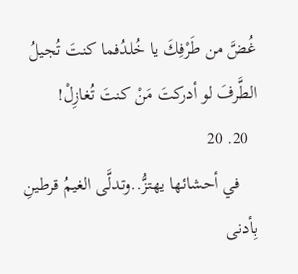غُضَّ من طَرْفِكَ يا خُلدُفما كنتَ تُجيلُ الطَّرفَ لو أدركتَ مَنْ كنتَ تُغازِلْ!
  20. 20
    في أحشائها يهتزُّ..وتدلَّى الغيمُ قرطينِ بِأدنى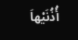أُذُنَيْهاَ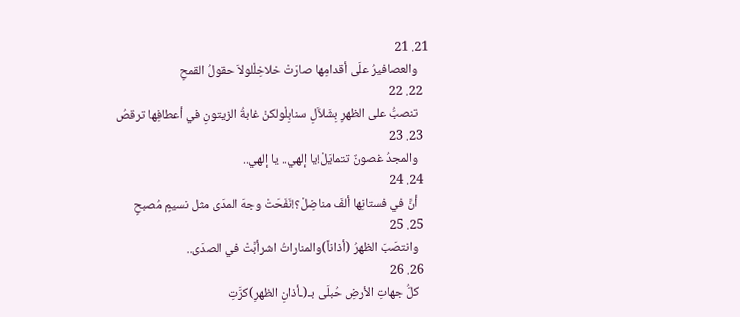21. 21
    والعصافيرُ علَى أقدامِها صارَتْ خلاخِلْلولاَ حقولُ القمحِ
  22. 22
    تنصبُّ على الظهرِ بِشَلاَّلِ سنابِلْولكنْ غابةُ الزيتونِ في أعطافِها ترقصُ
  23. 23
    والمجدُ غصونٌ تتمايَلْ!يا إلهي.. يا إلهي..
  24. 24
    أنَّ في فستانِها ألفَ مناضِلْ؟!نَفَحَتْ وجهَ المدَى مثل نسيمٍ مُصبحٍ
  25. 25
    وانتصَبَ الظهرُ (أذاناً)والمناراتُ اشرأبَّتْ في الصدَى..
  26. 26
    كلُّ جهاتِ الأرضِ حُبلَى بـ(ـأذانِ الظهرِ)كرَّتِ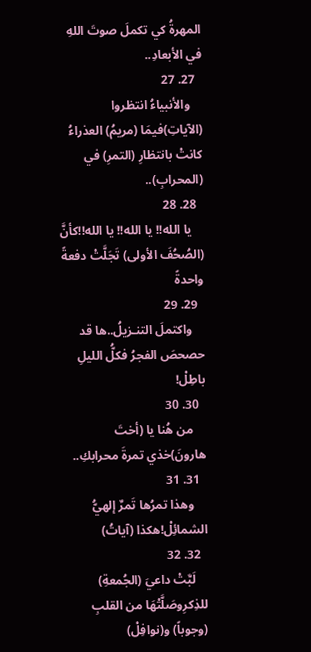المهرةُ كي تكملَ صوتَ اللهِ في الأبعادِ..
  27. 27
    والأنبياءُ انتظروا (الآياتِ)فيمَا (مريمُ) العذراءُ كانتْ بانتظارِ (التمرِ) في (المحرابِ)..
  28. 28
    يا الله!! يا الله!! يا الله!!كأنَّ (الصُحُفَ الأولى) تَجَلَّتْ دفعةً واحدةً
  29. 29
    واكتملَ التنـزيلُ..ها قد حصحصَ الفجرُ فكلُّ الليلِ باطِلْ!
  30. 30
    من هُنا يا (أختَ هارونَ)خذي تمرةَ محرابكِ..
  31. 31
    وهذا تمرُها تَمرٌ إلهيُّ الشمائِلْ!هكذا (آياتُ)
  32. 32
    لَبَّتْ داعيَ (الجُمعةِ) للذِكرِوصَلَّتْهَا من القلبِ (وجوباً) و(نوافِلْ)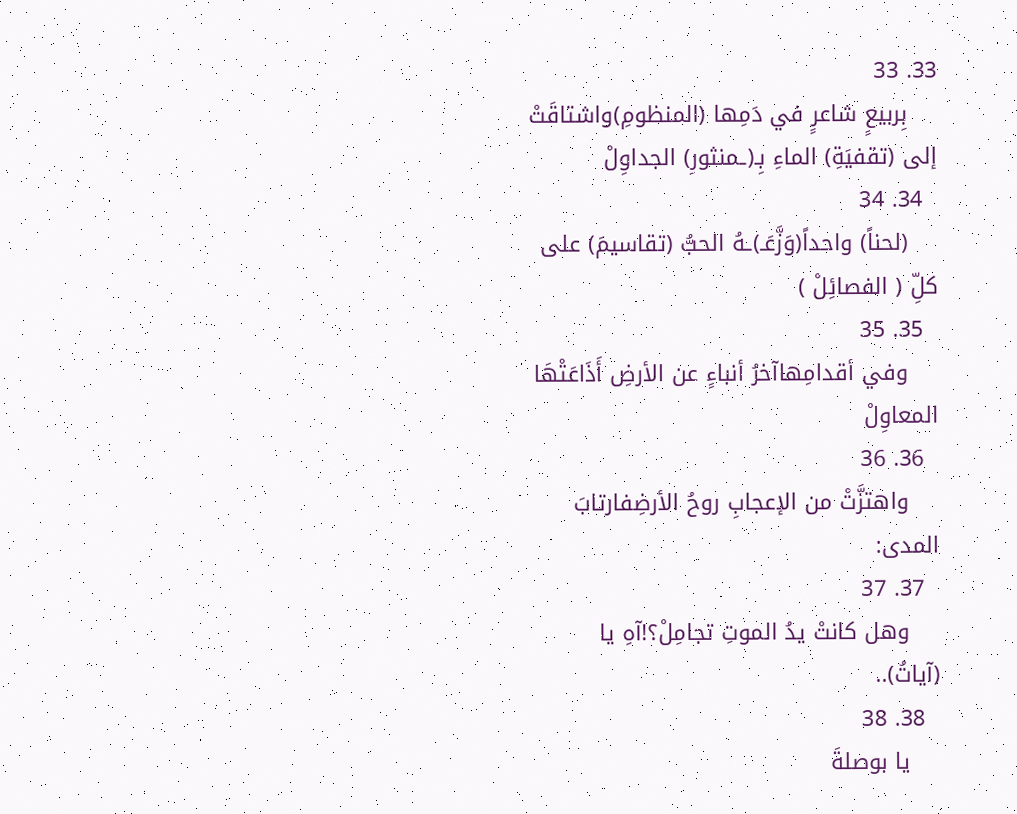33. 33
    بِربيعٍ شاعرٍ في دَمِها (المنظومِ)واشتاقَتْ إلى (تقفيَةِ) الماءِ بِـ(ـمنثورِ) الجداوِلْ
  34. 34
    (لحناً) واحداً(وَزَّعَـ)ـهُ الحبُّ (تقاسيمَ) على كلِّ ( الفصائِلْ )
  35. 35
    وفي أقدامِهاآخرُ أنباءٍ عن الأرضِ أَذَاعَتْهَا المعاوِلْ
  36. 36
    واهتزَّتْ من الإعجابِ روحُ الأرضِفارتابَ المدى:
  37. 37
    وهل كانتْ يدُ الموتِ تجامِلْ؟!آهِ يا (آياتُ)..
  38. 38
    يا بوصلةَ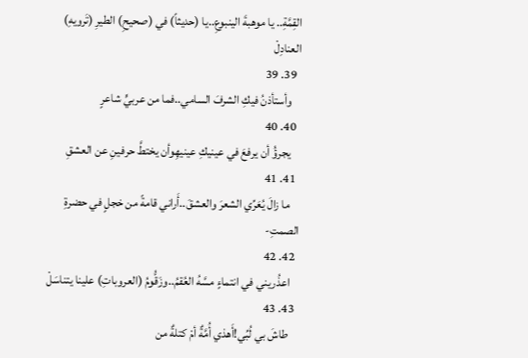القِمَّةِ.. يا موهبةَ الينبوعِ..يا (حديثاً) في (صحيحِ) الطيرِ (تَرويهِ) العنادِلْ
  39. 39
    وأستأذنُ فيكِ الشرفَ السامي..فما من عربيٍّ شاعرٍ
  40. 40
    يجرؤُ أن يرفعَ في عينيكِ عينيهِوأن يختطَّ حرفينِ عن العشقِ
  41. 41
    ما زالَ يُعَرِّي الشعرَ والعشقَ..أَراني قامةً من خجلٍ في حضرةِ الصمتِ-
  42. 42
    اعذُريني في انتماءٍ مسَّهُ العُقمُ..وزَقُّومُ (العروباتِ) علينا يتناسَلْ
  43. 43
    طاشَ بي لُبِّي!أَهذي أُمَّةٌ أمْ كتلةٌ من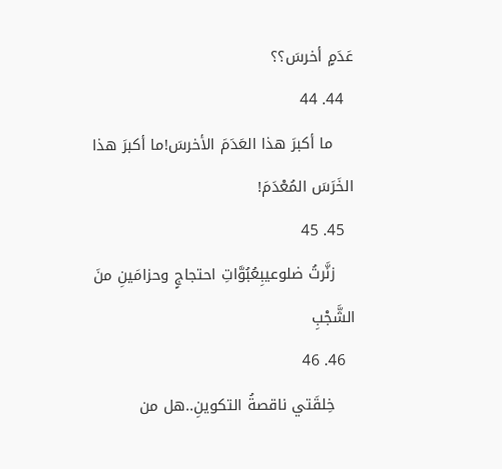عَدَمٍ أخرسَ؟؟
  44. 44
    ما أكبرَ هذا العَدَمَ الأخرسَ!ما أكبرَ هذا الخَرَسَ المُعْدَمَ!
  45. 45
    زنَّرتُ ضلوعيبِعُبُوَّاتِ احتجاجٍ وحزامَينِ منَ الشَّجْبِ
  46. 46
    خِلقَتي ناقصةُ التكوينِ..هل من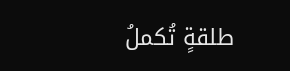طلقةٍ تُكملُ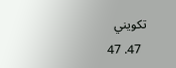تكويني
  47. 47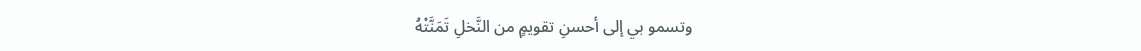وتسمو بي إلى أحسنِ تقويمٍ من النَّخلِ تَمَنَّتْهُ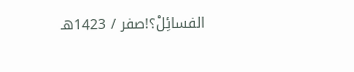الفسائِلْ؟!صفر / 1423هـ